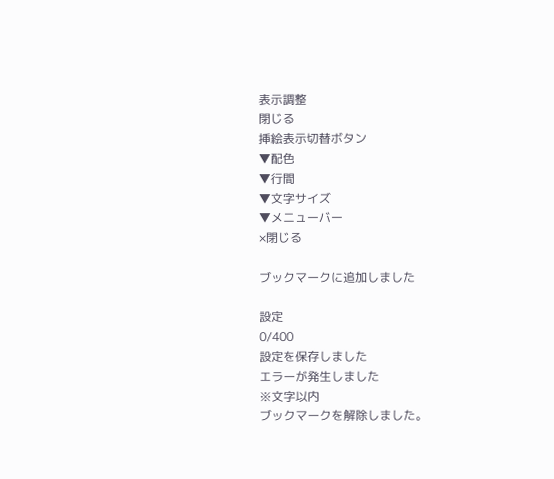表示調整
閉じる
挿絵表示切替ボタン
▼配色
▼行間
▼文字サイズ
▼メニューバー
×閉じる

ブックマークに追加しました

設定
0/400
設定を保存しました
エラーが発生しました
※文字以内
ブックマークを解除しました。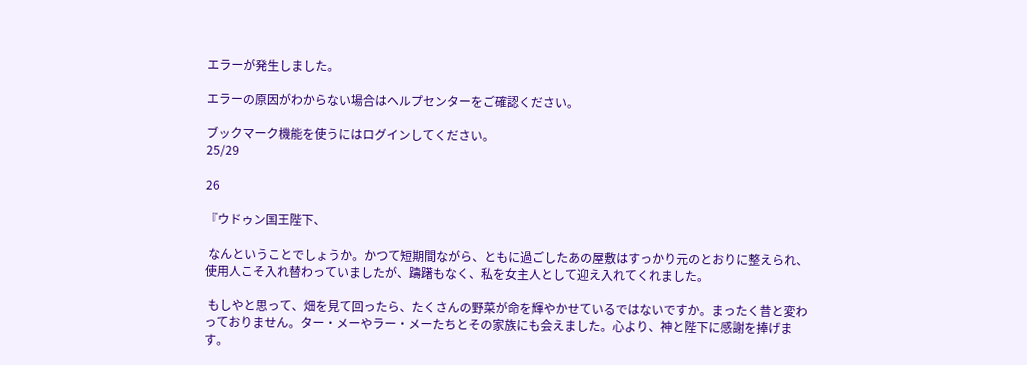エラーが発生しました。

エラーの原因がわからない場合はヘルプセンターをご確認ください。

ブックマーク機能を使うにはログインしてください。
25/29

26

『ウドゥン国王陛下、

 なんということでしょうか。かつて短期間ながら、ともに過ごしたあの屋敷はすっかり元のとおりに整えられ、使用人こそ入れ替わっていましたが、躊躇もなく、私を女主人として迎え入れてくれました。

 もしやと思って、畑を見て回ったら、たくさんの野菜が命を輝やかせているではないですか。まったく昔と変わっておりません。ター・メーやラー・メーたちとその家族にも会えました。心より、神と陛下に感謝を捧げます。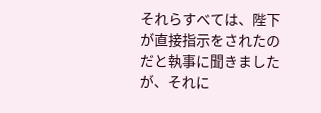それらすべては、陛下が直接指示をされたのだと執事に聞きましたが、それに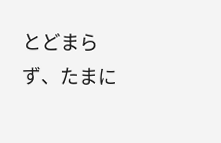とどまらず、たまに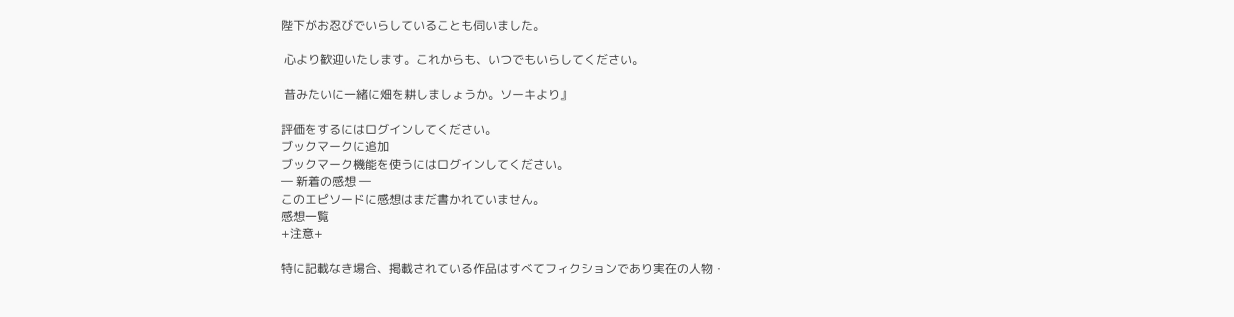陛下がお忍びでいらしていることも伺いました。

 心より歓迎いたします。これからも、いつでもいらしてください。

 昔みたいに一緒に畑を耕しましょうか。ソーキより』

評価をするにはログインしてください。
ブックマークに追加
ブックマーク機能を使うにはログインしてください。
― 新着の感想 ―
このエピソードに感想はまだ書かれていません。
感想一覧
+注意+

特に記載なき場合、掲載されている作品はすべてフィクションであり実在の人物・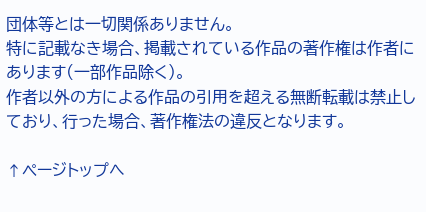団体等とは一切関係ありません。
特に記載なき場合、掲載されている作品の著作権は作者にあります(一部作品除く)。
作者以外の方による作品の引用を超える無断転載は禁止しており、行った場合、著作権法の違反となります。

↑ページトップへ